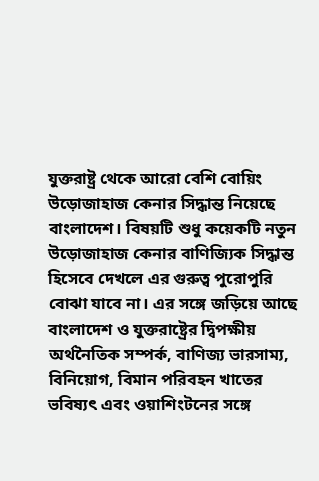যুক্তরাষ্ট্র থেকে আরো বেশি বোয়িং উড়োজাহাজ কেনার সিদ্ধান্ত নিয়েছে বাংলাদেশ। বিষয়টি শুধু কয়েকটি নতুন উড়োজাহাজ কেনার বাণিজ্যিক সিদ্ধান্ত হিসেবে দেখলে এর গুরুত্ব পুরোপুরি বোঝা যাবে না। এর সঙ্গে জড়িয়ে আছে বাংলাদেশ ও যুক্তরাষ্ট্রের দ্বিপক্ষীয় অর্থনৈতিক সম্পর্ক, বাণিজ্য ভারসাম্য, বিনিয়োগ, বিমান পরিবহন খাতের ভবিষ্যৎ এবং ওয়াশিংটনের সঙ্গে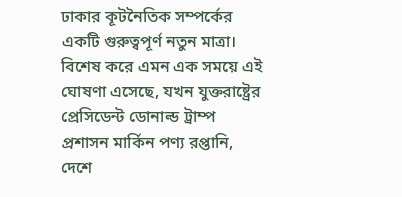ঢাকার কূটনৈতিক সম্পর্কের একটি গুরুত্বপূর্ণ নতুন মাত্রা। বিশেষ করে এমন এক সময়ে এই ঘোষণা এসেছে, যখন যুক্তরাষ্ট্রের প্রেসিডেন্ট ডোনাল্ড ট্রাম্প প্রশাসন মার্কিন পণ্য রপ্তানি, দেশে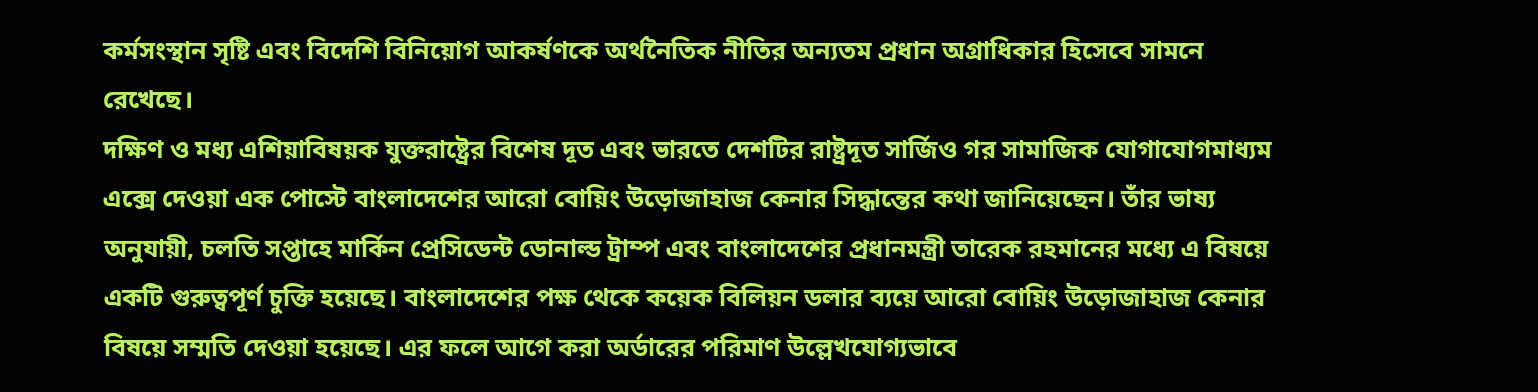কর্মসংস্থান সৃষ্টি এবং বিদেশি বিনিয়োগ আকর্ষণকে অর্থনৈতিক নীতির অন্যতম প্রধান অগ্রাধিকার হিসেবে সামনে রেখেছে।
দক্ষিণ ও মধ্য এশিয়াবিষয়ক যুক্তরাষ্ট্রের বিশেষ দূত এবং ভারতে দেশটির রাষ্ট্রদূত সার্জিও গর সামাজিক যোগাযোগমাধ্যম এক্সে দেওয়া এক পোস্টে বাংলাদেশের আরো বোয়িং উড়োজাহাজ কেনার সিদ্ধান্তের কথা জানিয়েছেন। তাঁর ভাষ্য অনুযায়ী, চলতি সপ্তাহে মার্কিন প্রেসিডেন্ট ডোনাল্ড ট্রাম্প এবং বাংলাদেশের প্রধানমন্ত্রী তারেক রহমানের মধ্যে এ বিষয়ে একটি গুরুত্বপূর্ণ চুক্তি হয়েছে। বাংলাদেশের পক্ষ থেকে কয়েক বিলিয়ন ডলার ব্যয়ে আরো বোয়িং উড়োজাহাজ কেনার বিষয়ে সম্মতি দেওয়া হয়েছে। এর ফলে আগে করা অর্ডারের পরিমাণ উল্লেখযোগ্যভাবে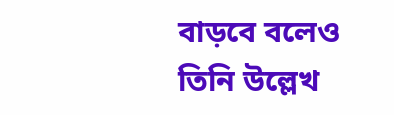বাড়বে বলেও তিনি উল্লেখ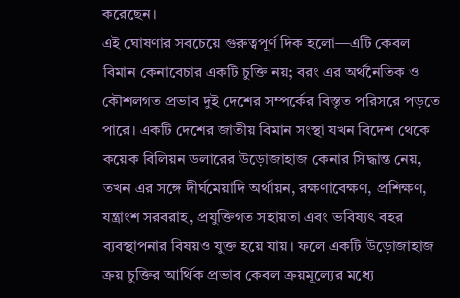করেছেন।
এই ঘোষণার সবচেয়ে গুরুত্বপূর্ণ দিক হলো—এটি কেবল বিমান কেনাবেচার একটি চুক্তি নয়; বরং এর অর্থনৈতিক ও কৌশলগত প্রভাব দুই দেশের সম্পর্কের বিস্তৃত পরিসরে পড়তে পারে। একটি দেশের জাতীয় বিমান সংস্থা যখন বিদেশ থেকে কয়েক বিলিয়ন ডলারের উড়োজাহাজ কেনার সিদ্ধান্ত নেয়, তখন এর সঙ্গে দীর্ঘমেয়াদি অর্থায়ন, রক্ষণাবেক্ষণ, প্রশিক্ষণ, যন্ত্রাংশ সরবরাহ, প্রযুক্তিগত সহায়তা এবং ভবিষ্যৎ বহর ব্যবস্থাপনার বিষয়ও যুক্ত হয়ে যায়। ফলে একটি উড়োজাহাজ ক্রয় চুক্তির আর্থিক প্রভাব কেবল ক্রয়মূল্যের মধ্যে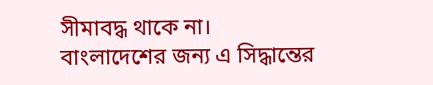সীমাবদ্ধ থাকে না।
বাংলাদেশের জন্য এ সিদ্ধান্তের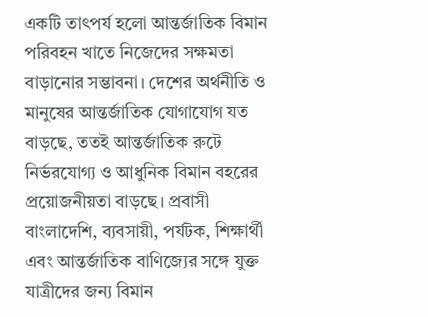একটি তাৎপর্য হলো আন্তর্জাতিক বিমান পরিবহন খাতে নিজেদের সক্ষমতা বাড়ানোর সম্ভাবনা। দেশের অর্থনীতি ও মানুষের আন্তর্জাতিক যোগাযোগ যত বাড়ছে, ততই আন্তর্জাতিক রুটে নির্ভরযোগ্য ও আধুনিক বিমান বহরের প্রয়োজনীয়তা বাড়ছে। প্রবাসী বাংলাদেশি, ব্যবসায়ী, পর্যটক, শিক্ষার্থী এবং আন্তর্জাতিক বাণিজ্যের সঙ্গে যুক্ত যাত্রীদের জন্য বিমান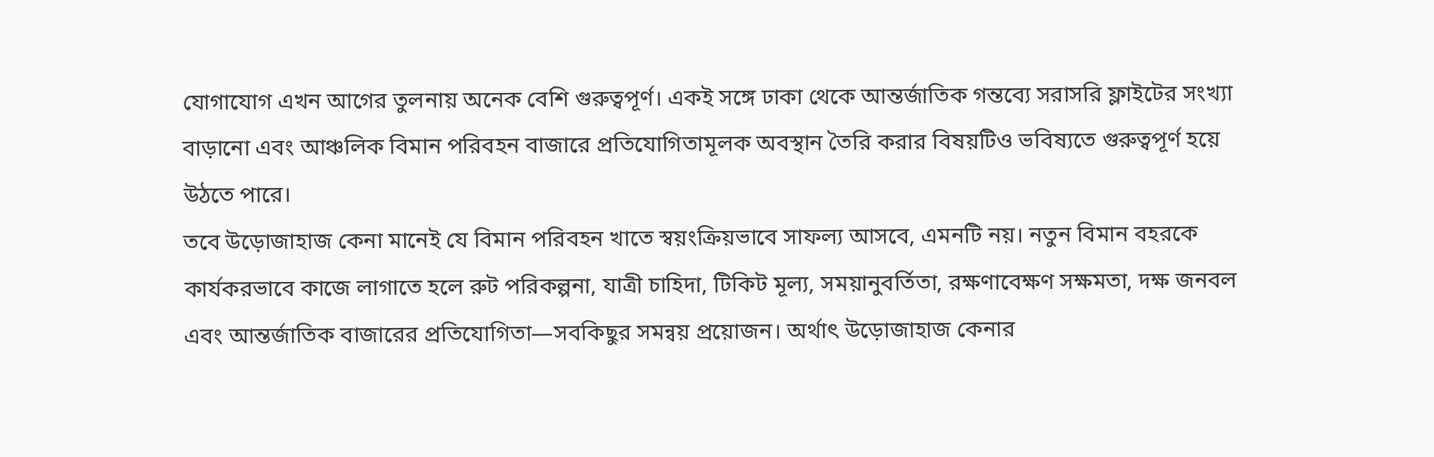যোগাযোগ এখন আগের তুলনায় অনেক বেশি গুরুত্বপূর্ণ। একই সঙ্গে ঢাকা থেকে আন্তর্জাতিক গন্তব্যে সরাসরি ফ্লাইটের সংখ্যা বাড়ানো এবং আঞ্চলিক বিমান পরিবহন বাজারে প্রতিযোগিতামূলক অবস্থান তৈরি করার বিষয়টিও ভবিষ্যতে গুরুত্বপূর্ণ হয়ে উঠতে পারে।
তবে উড়োজাহাজ কেনা মানেই যে বিমান পরিবহন খাতে স্বয়ংক্রিয়ভাবে সাফল্য আসবে, এমনটি নয়। নতুন বিমান বহরকে কার্যকরভাবে কাজে লাগাতে হলে রুট পরিকল্পনা, যাত্রী চাহিদা, টিকিট মূল্য, সময়ানুবর্তিতা, রক্ষণাবেক্ষণ সক্ষমতা, দক্ষ জনবল এবং আন্তর্জাতিক বাজারের প্রতিযোগিতা—সবকিছুর সমন্বয় প্রয়োজন। অর্থাৎ উড়োজাহাজ কেনার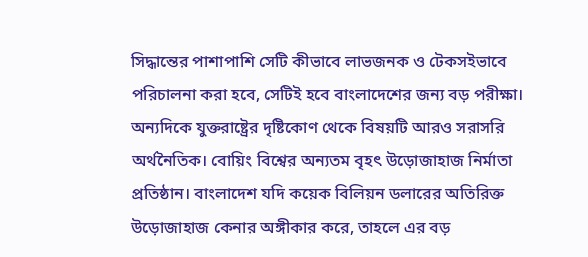সিদ্ধান্তের পাশাপাশি সেটি কীভাবে লাভজনক ও টেকসইভাবে পরিচালনা করা হবে, সেটিই হবে বাংলাদেশের জন্য বড় পরীক্ষা।
অন্যদিকে যুক্তরাষ্ট্রের দৃষ্টিকোণ থেকে বিষয়টি আরও সরাসরি অর্থনৈতিক। বোয়িং বিশ্বের অন্যতম বৃহৎ উড়োজাহাজ নির্মাতা প্রতিষ্ঠান। বাংলাদেশ যদি কয়েক বিলিয়ন ডলারের অতিরিক্ত উড়োজাহাজ কেনার অঙ্গীকার করে, তাহলে এর বড়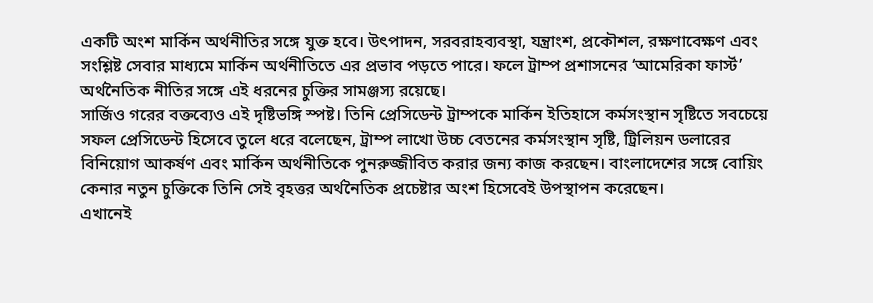একটি অংশ মার্কিন অর্থনীতির সঙ্গে যুক্ত হবে। উৎপাদন, সরবরাহব্যবস্থা, যন্ত্রাংশ, প্রকৌশল, রক্ষণাবেক্ষণ এবং সংশ্লিষ্ট সেবার মাধ্যমে মার্কিন অর্থনীতিতে এর প্রভাব পড়তে পারে। ফলে ট্রাম্প প্রশাসনের ‘আমেরিকা ফার্স্ট’ অর্থনৈতিক নীতির সঙ্গে এই ধরনের চুক্তির সামঞ্জস্য রয়েছে।
সার্জিও গরের বক্তব্যেও এই দৃষ্টিভঙ্গি স্পষ্ট। তিনি প্রেসিডেন্ট ট্রাম্পকে মার্কিন ইতিহাসে কর্মসংস্থান সৃষ্টিতে সবচেয়ে সফল প্রেসিডেন্ট হিসেবে তুলে ধরে বলেছেন, ট্রাম্প লাখো উচ্চ বেতনের কর্মসংস্থান সৃষ্টি, ট্রিলিয়ন ডলারের বিনিয়োগ আকর্ষণ এবং মার্কিন অর্থনীতিকে পুনরুজ্জীবিত করার জন্য কাজ করছেন। বাংলাদেশের সঙ্গে বোয়িং কেনার নতুন চুক্তিকে তিনি সেই বৃহত্তর অর্থনৈতিক প্রচেষ্টার অংশ হিসেবেই উপস্থাপন করেছেন।
এখানেই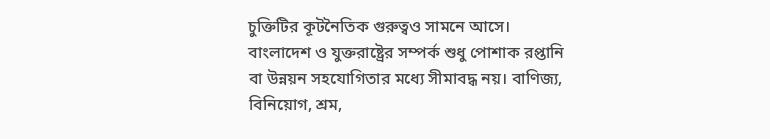চুক্তিটির কূটনৈতিক গুরুত্বও সামনে আসে। বাংলাদেশ ও যুক্তরাষ্ট্রের সম্পর্ক শুধু পোশাক রপ্তানি বা উন্নয়ন সহযোগিতার মধ্যে সীমাবদ্ধ নয়। বাণিজ্য, বিনিয়োগ, শ্রম,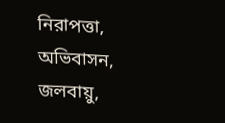নিরাপত্তা, অভিবাসন, জলবায়ু,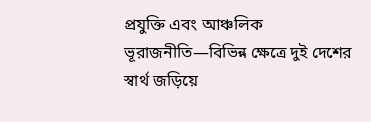প্রযুক্তি এবং আঞ্চলিক ভূরাজনীতি—বিভিন্ন ক্ষেত্রে দুই দেশের স্বার্থ জড়িয়ে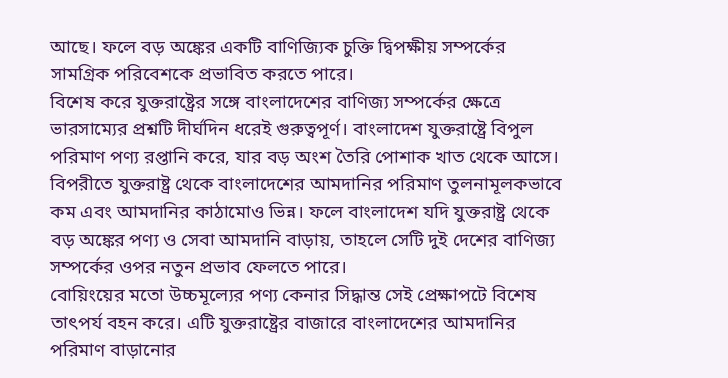আছে। ফলে বড় অঙ্কের একটি বাণিজ্যিক চুক্তি দ্বিপক্ষীয় সম্পর্কের সামগ্রিক পরিবেশকে প্রভাবিত করতে পারে।
বিশেষ করে যুক্তরাষ্ট্রের সঙ্গে বাংলাদেশের বাণিজ্য সম্পর্কের ক্ষেত্রে ভারসাম্যের প্রশ্নটি দীর্ঘদিন ধরেই গুরুত্বপূর্ণ। বাংলাদেশ যুক্তরাষ্ট্রে বিপুল পরিমাণ পণ্য রপ্তানি করে, যার বড় অংশ তৈরি পোশাক খাত থেকে আসে। বিপরীতে যুক্তরাষ্ট্র থেকে বাংলাদেশের আমদানির পরিমাণ তুলনামূলকভাবে কম এবং আমদানির কাঠামোও ভিন্ন। ফলে বাংলাদেশ যদি যুক্তরাষ্ট্র থেকে বড় অঙ্কের পণ্য ও সেবা আমদানি বাড়ায়, তাহলে সেটি দুই দেশের বাণিজ্য সম্পর্কের ওপর নতুন প্রভাব ফেলতে পারে।
বোয়িংয়ের মতো উচ্চমূল্যের পণ্য কেনার সিদ্ধান্ত সেই প্রেক্ষাপটে বিশেষ তাৎপর্য বহন করে। এটি যুক্তরাষ্ট্রের বাজারে বাংলাদেশের আমদানির পরিমাণ বাড়ানোর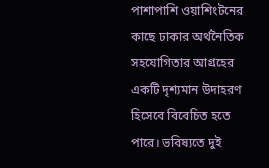পাশাপাশি ওয়াশিংটনের কাছে ঢাকার অর্থনৈতিক সহযোগিতার আগ্রহের একটি দৃশ্যমান উদাহরণ হিসেবে বিবেচিত হতে পারে। ভবিষ্যতে দুই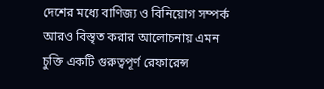দেশের মধ্যে বাণিজ্য ও বিনিয়োগ সম্পর্ক আরও বিস্তৃত করার আলোচনায় এমন চুক্তি একটি গুরুত্বপূর্ণ রেফারেন্স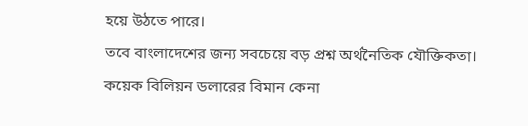হয়ে উঠতে পারে।
তবে বাংলাদেশের জন্য সবচেয়ে বড় প্রশ্ন অর্থনৈতিক যৌক্তিকতা। কয়েক বিলিয়ন ডলারের বিমান কেনা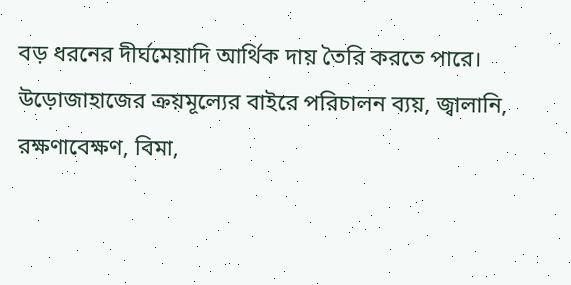বড় ধরনের দীর্ঘমেয়াদি আর্থিক দায় তৈরি করতে পারে। উড়োজাহাজের ক্রয়মূল্যের বাইরে পরিচালন ব্যয়, জ্বালানি, রক্ষণাবেক্ষণ, বিমা,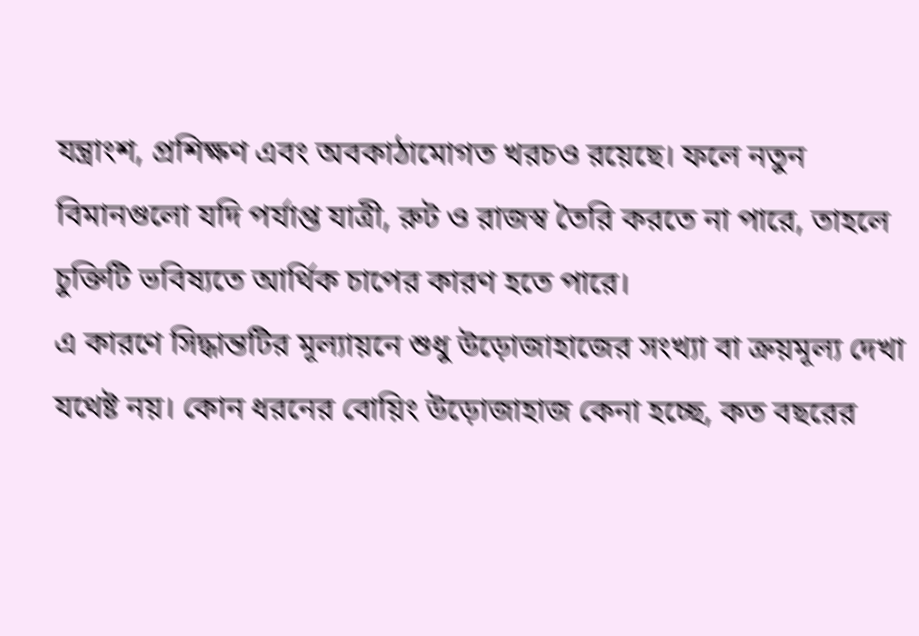যন্ত্রাংশ, প্রশিক্ষণ এবং অবকাঠামোগত খরচও রয়েছে। ফলে নতুন বিমানগুলো যদি পর্যাপ্ত যাত্রী, রুট ও রাজস্ব তৈরি করতে না পারে, তাহলে চুক্তিটি ভবিষ্যতে আর্থিক চাপের কারণ হতে পারে।
এ কারণে সিদ্ধান্তটির মূল্যায়নে শুধু উড়োজাহাজের সংখ্যা বা ক্রয়মূল্য দেখা যথেষ্ট নয়। কোন ধরনের বোয়িং উড়োজাহাজ কেনা হচ্ছে, কত বছরের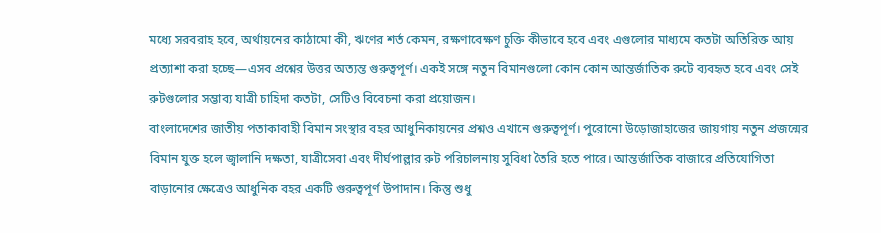মধ্যে সরবরাহ হবে, অর্থায়নের কাঠামো কী, ঋণের শর্ত কেমন, রক্ষণাবেক্ষণ চুক্তি কীভাবে হবে এবং এগুলোর মাধ্যমে কতটা অতিরিক্ত আয় প্রত্যাশা করা হচ্ছে—এসব প্রশ্নের উত্তর অত্যন্ত গুরুত্বপূর্ণ। একই সঙ্গে নতুন বিমানগুলো কোন কোন আন্তর্জাতিক রুটে ব্যবহৃত হবে এবং সেই রুটগুলোর সম্ভাব্য যাত্রী চাহিদা কতটা, সেটিও বিবেচনা করা প্রয়োজন।
বাংলাদেশের জাতীয় পতাকাবাহী বিমান সংস্থার বহর আধুনিকায়নের প্রশ্নও এখানে গুরুত্বপূর্ণ। পুরোনো উড়োজাহাজের জায়গায় নতুন প্রজন্মের বিমান যুক্ত হলে জ্বালানি দক্ষতা, যাত্রীসেবা এবং দীর্ঘপাল্লার রুট পরিচালনায় সুবিধা তৈরি হতে পারে। আন্তর্জাতিক বাজারে প্রতিযোগিতা বাড়ানোর ক্ষেত্রেও আধুনিক বহর একটি গুরুত্বপূর্ণ উপাদান। কিন্তু শুধু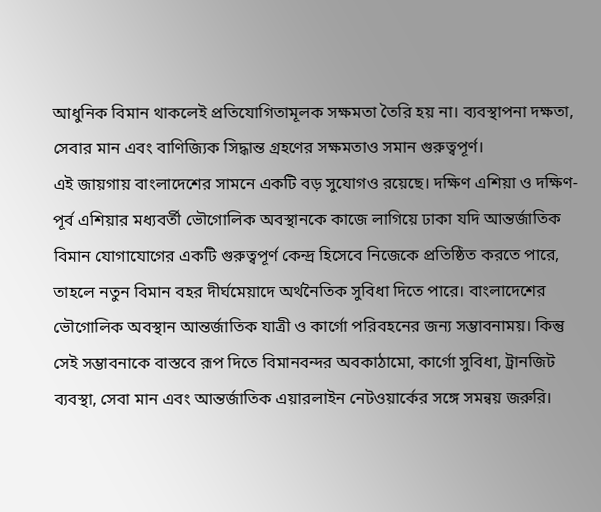আধুনিক বিমান থাকলেই প্রতিযোগিতামূলক সক্ষমতা তৈরি হয় না। ব্যবস্থাপনা দক্ষতা, সেবার মান এবং বাণিজ্যিক সিদ্ধান্ত গ্রহণের সক্ষমতাও সমান গুরুত্বপূর্ণ।
এই জায়গায় বাংলাদেশের সামনে একটি বড় সুযোগও রয়েছে। দক্ষিণ এশিয়া ও দক্ষিণ-পূর্ব এশিয়ার মধ্যবর্তী ভৌগোলিক অবস্থানকে কাজে লাগিয়ে ঢাকা যদি আন্তর্জাতিক বিমান যোগাযোগের একটি গুরুত্বপূর্ণ কেন্দ্র হিসেবে নিজেকে প্রতিষ্ঠিত করতে পারে, তাহলে নতুন বিমান বহর দীর্ঘমেয়াদে অর্থনৈতিক সুবিধা দিতে পারে। বাংলাদেশের ভৌগোলিক অবস্থান আন্তর্জাতিক যাত্রী ও কার্গো পরিবহনের জন্য সম্ভাবনাময়। কিন্তু সেই সম্ভাবনাকে বাস্তবে রূপ দিতে বিমানবন্দর অবকাঠামো, কার্গো সুবিধা, ট্রানজিট ব্যবস্থা, সেবা মান এবং আন্তর্জাতিক এয়ারলাইন নেটওয়ার্কের সঙ্গে সমন্বয় জরুরি।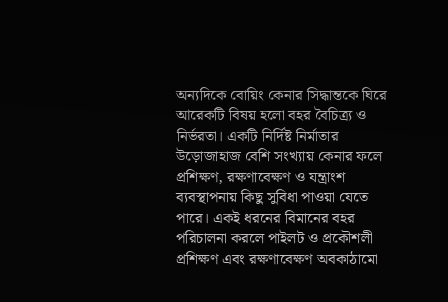অন্যদিকে বোয়িং কেনার সিদ্ধান্তকে ঘিরে আরেকটি বিষয় হলো বহর বৈচিত্র্য ও নির্ভরতা। একটি নির্দিষ্ট নির্মাতার উড়োজাহাজ বেশি সংখ্যায় কেনার ফলে প্রশিক্ষণ, রক্ষণাবেক্ষণ ও যন্ত্রাংশ ব্যবস্থাপনায় কিছু সুবিধা পাওয়া যেতে পারে। একই ধরনের বিমানের বহর পরিচালনা করলে পাইলট ও প্রকৌশলী প্রশিক্ষণ এবং রক্ষণাবেক্ষণ অবকাঠামো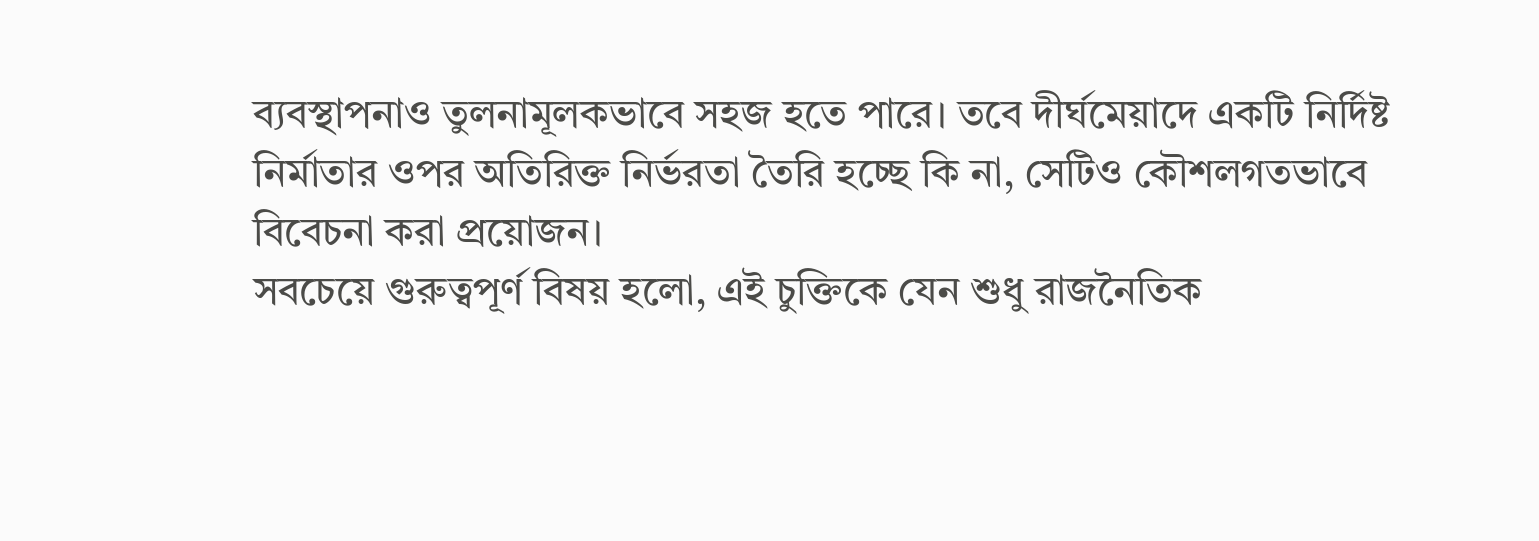ব্যবস্থাপনাও তুলনামূলকভাবে সহজ হতে পারে। তবে দীর্ঘমেয়াদে একটি নির্দিষ্ট নির্মাতার ওপর অতিরিক্ত নির্ভরতা তৈরি হচ্ছে কি না, সেটিও কৌশলগতভাবে বিবেচনা করা প্রয়োজন।
সবচেয়ে গুরুত্বপূর্ণ বিষয় হলো, এই চুক্তিকে যেন শুধু রাজনৈতিক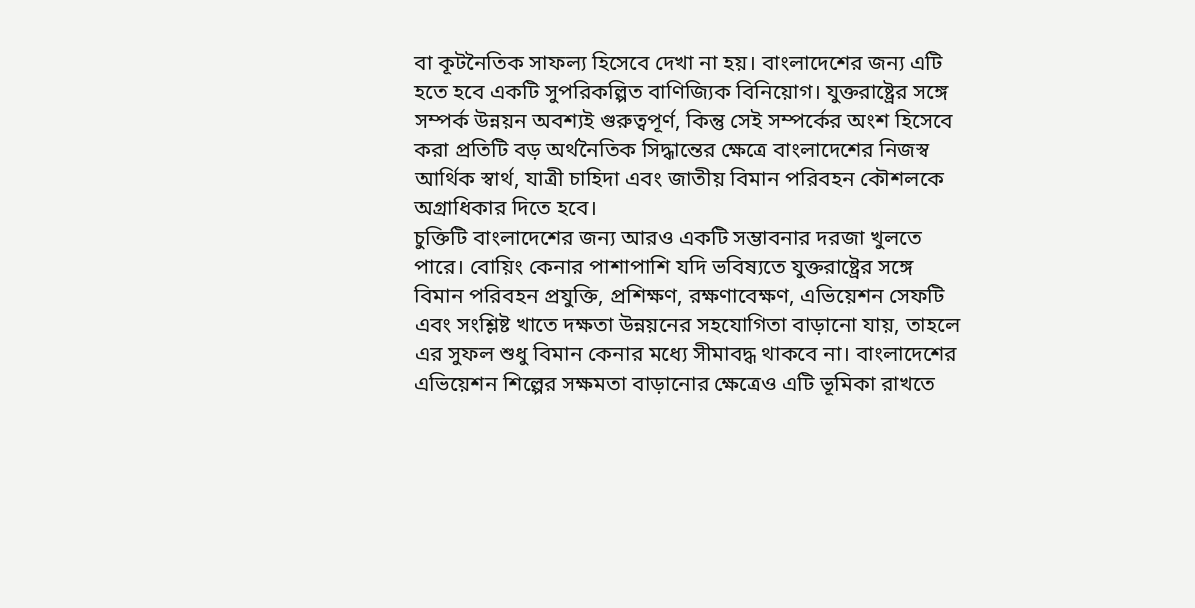বা কূটনৈতিক সাফল্য হিসেবে দেখা না হয়। বাংলাদেশের জন্য এটি হতে হবে একটি সুপরিকল্পিত বাণিজ্যিক বিনিয়োগ। যুক্তরাষ্ট্রের সঙ্গে সম্পর্ক উন্নয়ন অবশ্যই গুরুত্বপূর্ণ, কিন্তু সেই সম্পর্কের অংশ হিসেবে করা প্রতিটি বড় অর্থনৈতিক সিদ্ধান্তের ক্ষেত্রে বাংলাদেশের নিজস্ব আর্থিক স্বার্থ, যাত্রী চাহিদা এবং জাতীয় বিমান পরিবহন কৌশলকে অগ্রাধিকার দিতে হবে।
চুক্তিটি বাংলাদেশের জন্য আরও একটি সম্ভাবনার দরজা খুলতে পারে। বোয়িং কেনার পাশাপাশি যদি ভবিষ্যতে যুক্তরাষ্ট্রের সঙ্গে বিমান পরিবহন প্রযুক্তি, প্রশিক্ষণ, রক্ষণাবেক্ষণ, এভিয়েশন সেফটি এবং সংশ্লিষ্ট খাতে দক্ষতা উন্নয়নের সহযোগিতা বাড়ানো যায়, তাহলে এর সুফল শুধু বিমান কেনার মধ্যে সীমাবদ্ধ থাকবে না। বাংলাদেশের এভিয়েশন শিল্পের সক্ষমতা বাড়ানোর ক্ষেত্রেও এটি ভূমিকা রাখতে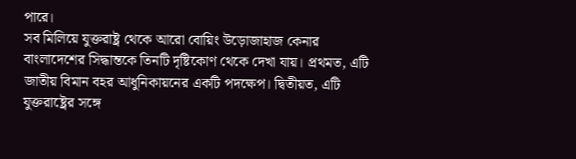পারে।
সব মিলিয়ে যুক্তরাষ্ট্র থেকে আরো বোয়িং উড়োজাহাজ কেনার বাংলাদেশের সিদ্ধান্তকে তিনটি দৃষ্টিকোণ থেকে দেখা যায়। প্রথমত, এটি জাতীয় বিমান বহর আধুনিকায়নের একটি পদক্ষেপ। দ্বিতীয়ত, এটি যুক্তরাষ্ট্রের সঙ্গে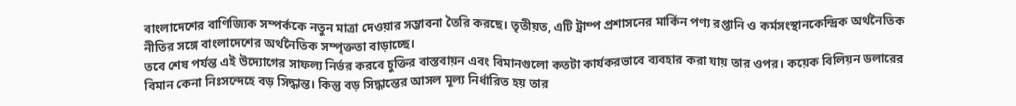বাংলাদেশের বাণিজ্যিক সম্পর্ককে নতুন মাত্রা দেওয়ার সম্ভাবনা তৈরি করছে। তৃতীয়ত, এটি ট্রাম্প প্রশাসনের মার্কিন পণ্য রপ্তানি ও কর্মসংস্থানকেন্দ্রিক অর্থনৈতিক নীতির সঙ্গে বাংলাদেশের অর্থনৈতিক সম্পৃক্ততা বাড়াচ্ছে।
তবে শেষ পর্যন্ত এই উদ্যোগের সাফল্য নির্ভর করবে চুক্তির বাস্তবায়ন এবং বিমানগুলো কতটা কার্যকরভাবে ব্যবহার করা যায় তার ওপর। কয়েক বিলিয়ন ডলারের বিমান কেনা নিঃসন্দেহে বড় সিদ্ধান্ত। কিন্তু বড় সিদ্ধান্তের আসল মূল্য নির্ধারিত হয় তার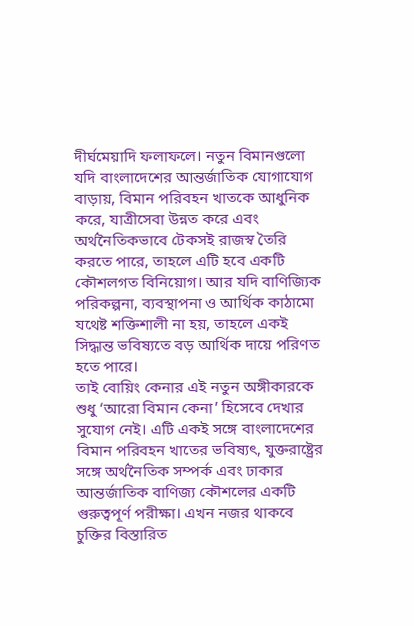দীর্ঘমেয়াদি ফলাফলে। নতুন বিমানগুলো যদি বাংলাদেশের আন্তর্জাতিক যোগাযোগ বাড়ায়, বিমান পরিবহন খাতকে আধুনিক করে, যাত্রীসেবা উন্নত করে এবং অর্থনৈতিকভাবে টেকসই রাজস্ব তৈরি করতে পারে, তাহলে এটি হবে একটি কৌশলগত বিনিয়োগ। আর যদি বাণিজ্যিক পরিকল্পনা, ব্যবস্থাপনা ও আর্থিক কাঠামো যথেষ্ট শক্তিশালী না হয়, তাহলে একই সিদ্ধান্ত ভবিষ্যতে বড় আর্থিক দায়ে পরিণত হতে পারে।
তাই বোয়িং কেনার এই নতুন অঙ্গীকারকে শুধু ‘আরো বিমান কেনা’ হিসেবে দেখার সুযোগ নেই। এটি একই সঙ্গে বাংলাদেশের বিমান পরিবহন খাতের ভবিষ্যৎ, যুক্তরাষ্ট্রের সঙ্গে অর্থনৈতিক সম্পর্ক এবং ঢাকার আন্তর্জাতিক বাণিজ্য কৌশলের একটি গুরুত্বপূর্ণ পরীক্ষা। এখন নজর থাকবে চুক্তির বিস্তারিত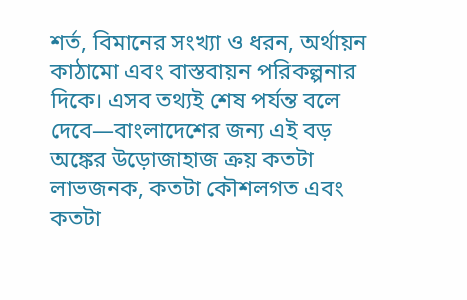শর্ত, বিমানের সংখ্যা ও ধরন, অর্থায়ন কাঠামো এবং বাস্তবায়ন পরিকল্পনার দিকে। এসব তথ্যই শেষ পর্যন্ত বলে দেবে—বাংলাদেশের জন্য এই বড় অঙ্কের উড়োজাহাজ ক্রয় কতটা লাভজনক, কতটা কৌশলগত এবং কতটা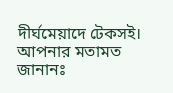দীর্ঘমেয়াদে টেকসই।
আপনার মতামত জানানঃ